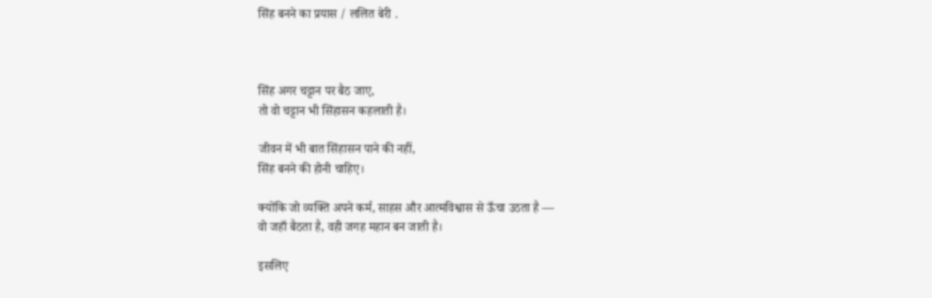सिंह बनने का प्रयास / ललित बेरी .



सिंह अगर चट्टान पर बैठ जाए,
तो वो चट्टान भी सिंहासन कहलाती है।

जीवन में भी बात सिंहासन पाने की नहीं,
सिंह बनने की होनी चाहिए।

क्योंकि जो व्यक्ति अपने कर्म, साहस और आत्मविश्वास से ऊँचा उठता है —
वो जहाँ बैठता है, वही जगह महान बन जाती है।

इसलिए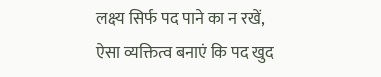लक्ष्‍य सिर्फ पद पाने का न रखें,
ऐसा व्यक्तित्व बनाएं कि पद खुद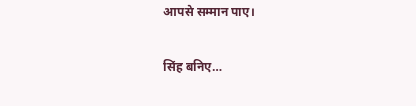आपसे सम्मान पाए।

सिंह बनिए…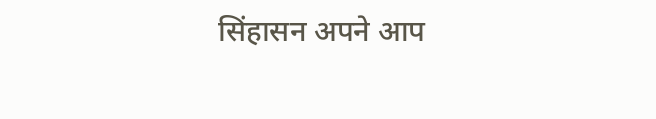सिंहासन अपने आप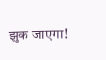झुक जाएगा!